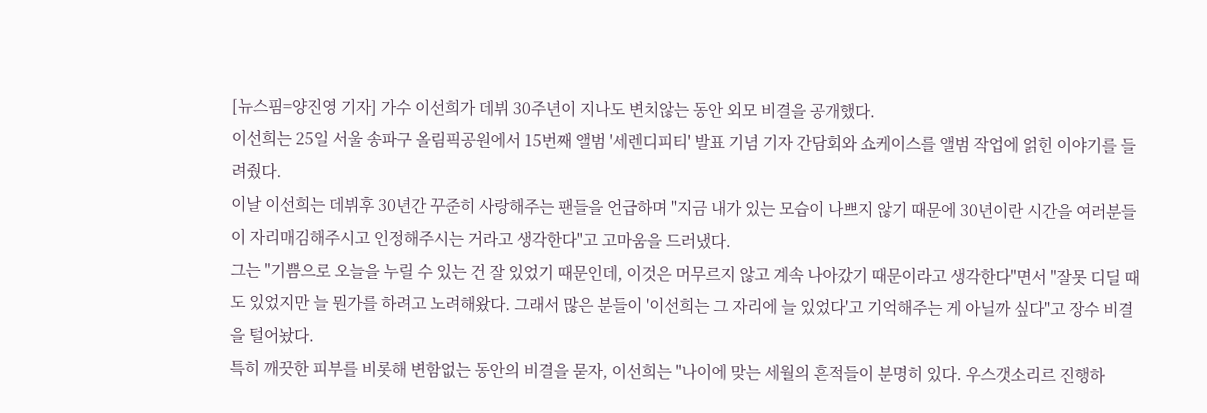[뉴스핌=양진영 기자] 가수 이선희가 데뷔 30주년이 지나도 변치않는 동안 외모 비결을 공개했다.
이선희는 25일 서울 송파구 올림픽공원에서 15번째 앨범 '세렌디피티' 발표 기념 기자 간담회와 쇼케이스를 앨범 작업에 얽힌 이야기를 들려줬다.
이날 이선희는 데뷔후 30년간 꾸준히 사랑해주는 팬들을 언급하며 "지금 내가 있는 모습이 나쁘지 않기 때문에 30년이란 시간을 여러분들이 자리매김해주시고 인정해주시는 거라고 생각한다"고 고마움을 드러냈다.
그는 "기쁨으로 오늘을 누릴 수 있는 건 잘 있었기 때문인데, 이것은 머무르지 않고 계속 나아갔기 때문이라고 생각한다"면서 "잘못 디딜 때도 있었지만 늘 뭔가를 하려고 노려해왔다. 그래서 많은 분들이 '이선희는 그 자리에 늘 있었다'고 기억해주는 게 아닐까 싶다"고 장수 비결을 털어놨다.
특히 깨끗한 피부를 비롯해 변함없는 동안의 비결을 묻자, 이선희는 "나이에 맞는 세월의 흔적들이 분명히 있다. 우스갯소리르 진행하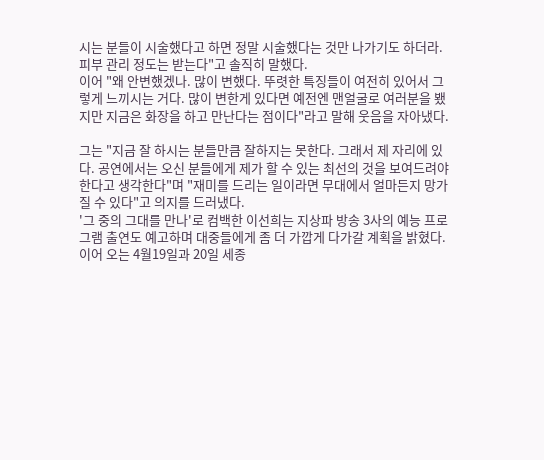시는 분들이 시술했다고 하면 정말 시술했다는 것만 나가기도 하더라. 피부 관리 정도는 받는다"고 솔직히 말했다.
이어 "왜 안변했겠나. 많이 변했다. 뚜렷한 특징들이 여전히 있어서 그렇게 느끼시는 거다. 많이 변한게 있다면 예전엔 맨얼굴로 여러분을 뵀지만 지금은 화장을 하고 만난다는 점이다"라고 말해 웃음을 자아냈다.

그는 "지금 잘 하시는 분들만큼 잘하지는 못한다. 그래서 제 자리에 있다. 공연에서는 오신 분들에게 제가 할 수 있는 최선의 것을 보여드려야 한다고 생각한다"며 "재미를 드리는 일이라면 무대에서 얼마든지 망가질 수 있다"고 의지를 드러냈다.
'그 중의 그대를 만나'로 컴백한 이선희는 지상파 방송 3사의 예능 프로그램 출연도 예고하며 대중들에게 좀 더 가깝게 다가갈 계획을 밝혔다. 이어 오는 4월19일과 20일 세종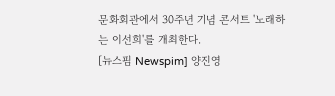문화회관에서 30주년 기념 콘서트 '노래하는 이선희'를 개최한다.
[뉴스핌 Newspim] 양진영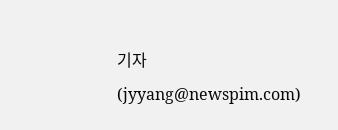기자 (jyyang@newspim.com)